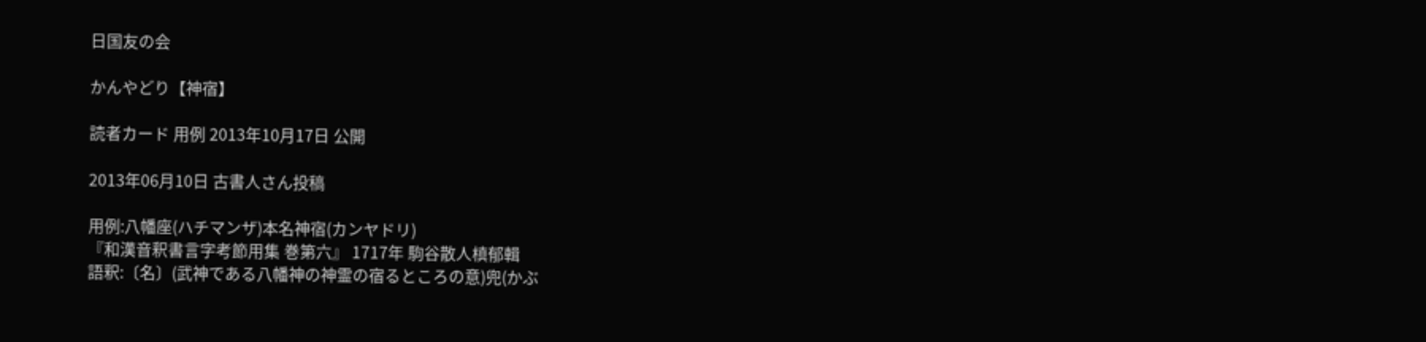日国友の会

かんやどり【神宿】

読者カード 用例 2013年10月17日 公開

2013年06月10日 古書人さん投稿

用例:八幡座(ハチマンザ)本名神宿(カンヤドリ)
『和漢音釈書言字考節用集 巻第六』 1717年 駒谷散人槙郁輯
語釈:〔名〕(武神である八幡神の神霊の宿るところの意)兜(かぶ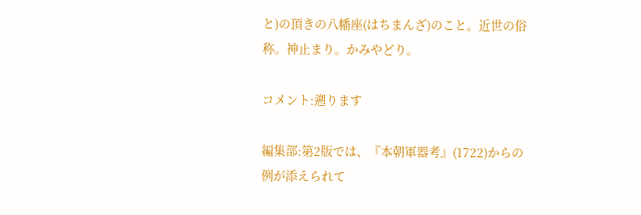と)の頂きの八幡座(はちまんざ)のこと。近世の俗称。神止まり。かみやどり。

コメント:遡ります

編集部:第2版では、『本朝軍器考』(1722)からの例が添えられて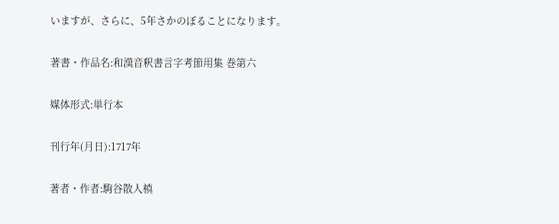いますが、さらに、5年さかのぼることになります。

著書・作品名:和漢音釈書言字考節用集 巻第六

媒体形式:単行本

刊行年(月日):1717年

著者・作者:駒谷散人槙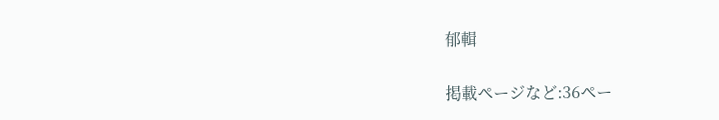郁輯

掲載ページなど:36ペー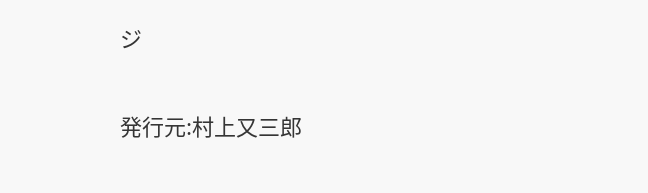ジ

発行元:村上又三郎